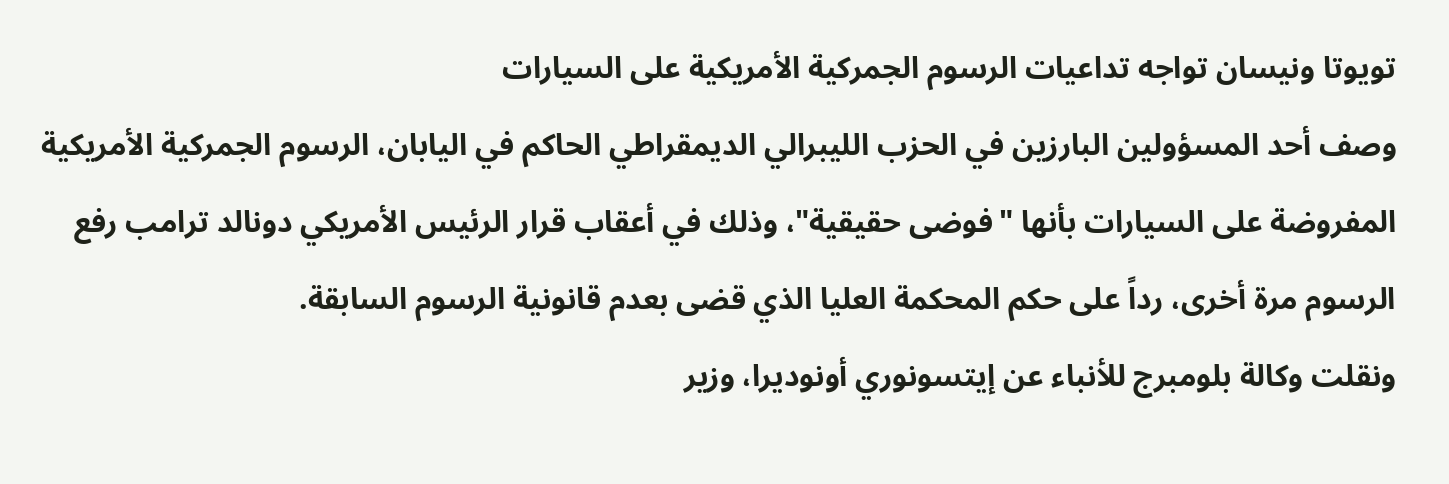تويوتا ونيسان تواجه تداعيات الرسوم الجمركية الأمريكية على السيارات
وصف أحد المسؤولين البارزين في الحزب الليبرالي الديمقراطي الحاكم في اليابان، الرسوم الجمركية الأمريكية المفروضة على السيارات بأنها "فوضى حقيقية"، وذلك في أعقاب قرار الرئيس الأمريكي دونالد ترامب رفع الرسوم مرة أخرى، رداً على حكم المحكمة العليا الذي قضى بعدم قانونية الرسوم السابقة.
ونقلت وكالة بلومبرج للأنباء عن إيتسونوري أونوديرا، وزير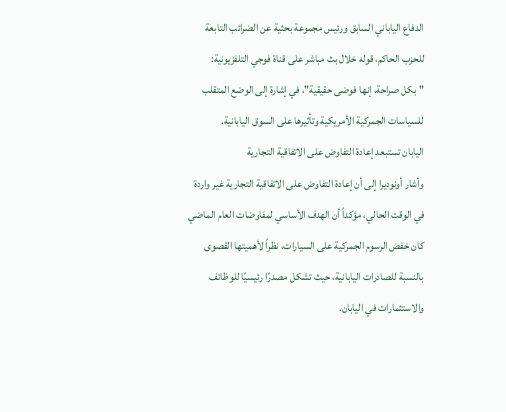الدفاع الياباني السابق ورئيس مجموعة بحثية عن الضرائب التابعة للحزب الحاكم، قوله خلال بث مباشر على قناة فوجي التلفزيونية:
"بكل صراحة، إنها فوضى حقيقية"، في إشارة إلى الوضع المتقلب للسياسات الجمركية الأمريكية وتأثيرها على السوق اليابانية.
اليابان تستبعد إعادة التفاوض على الاتفاقية التجارية
وأشار أونوديرا إلى أن إعادة التفاوض على الاتفاقية التجارية غير واردة في الوقت الحالي، مؤكداً أن الهدف الأساسي لمفاوضات العام الماضي كان خفض الرسوم الجمركية على السيارات، نظراً لأهميتها القصوى بالنسبة للصادرات اليابانية، حيث تشكل مصدرًا رئيسيًا للوظائف والاستثمارات في اليابان.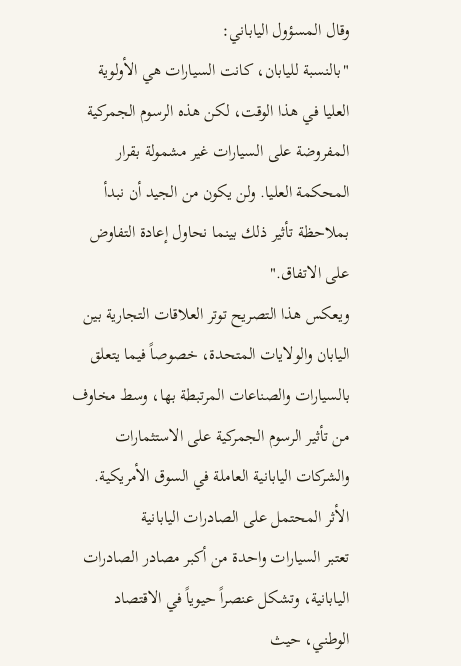وقال المسؤول الياباني:
"بالنسبة لليابان، كانت السيارات هي الأولوية العليا في هذا الوقت، لكن هذه الرسوم الجمركية المفروضة على السيارات غير مشمولة بقرار المحكمة العليا. ولن يكون من الجيد أن نبدأ بملاحظة تأثير ذلك بينما نحاول إعادة التفاوض على الاتفاق."
ويعكس هذا التصريح توتر العلاقات التجارية بين اليابان والولايات المتحدة، خصوصاً فيما يتعلق بالسيارات والصناعات المرتبطة بها، وسط مخاوف من تأثير الرسوم الجمركية على الاستثمارات والشركات اليابانية العاملة في السوق الأمريكية.
الأثر المحتمل على الصادرات اليابانية
تعتبر السيارات واحدة من أكبر مصادر الصادرات اليابانية، وتشكل عنصراً حيوياً في الاقتصاد الوطني، حيث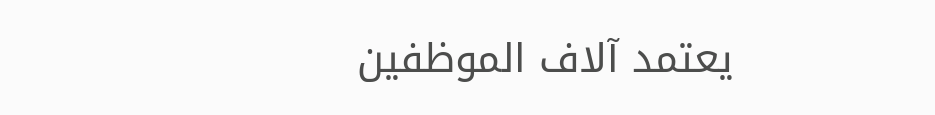يعتمد آلاف الموظفين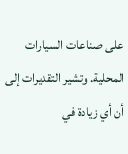على صناعات السيارات المحلية. وتشير التقديرات إلى أن أي زيادة في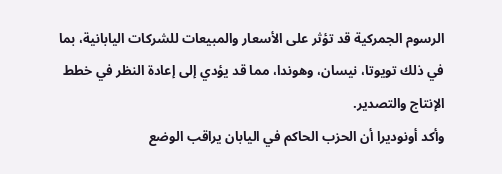الرسوم الجمركية قد تؤثر على الأسعار والمبيعات للشركات اليابانية، بما في ذلك تويوتا، نيسان، وهوندا، مما قد يؤدي إلى إعادة النظر في خطط الإنتاج والتصدير.
وأكد أونوديرا أن الحزب الحاكم في اليابان يراقب الوضع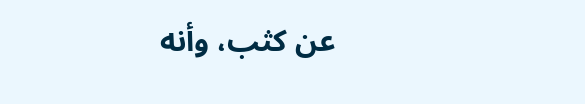عن كثب، وأنه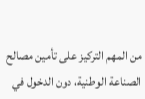من المهم التركيز على تأمين مصالح الصناعة الوطنية، دون الدخول في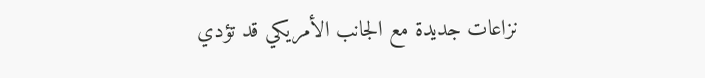نزاعات جديدة مع الجانب الأمريكي قد تؤدي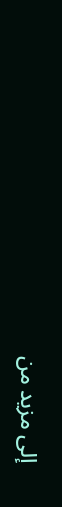إلى مزيد من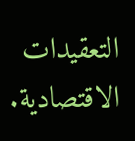التعقيدات الاقتصادية.